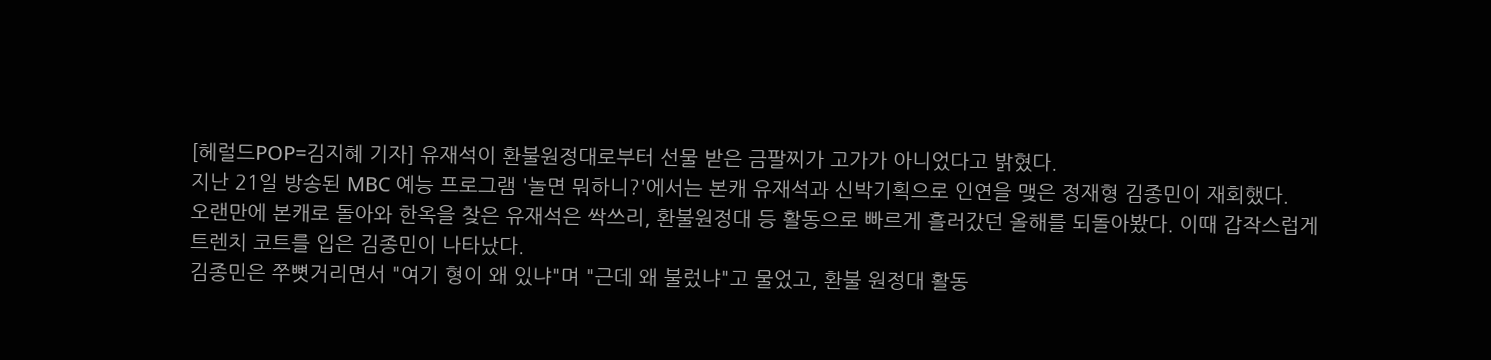[헤럴드POP=김지혜 기자] 유재석이 환불원정대로부터 선물 받은 금팔찌가 고가가 아니었다고 밝혔다.
지난 21일 방송된 MBC 예능 프로그램 '놀면 뭐하니?'에서는 본캐 유재석과 신박기획으로 인연을 맺은 정재형 김종민이 재회했다.
오랜만에 본캐로 돌아와 한옥을 찾은 유재석은 싹쓰리, 환불원정대 등 활동으로 빠르게 흘러갔던 올해를 되돌아봤다. 이때 갑작스럽게 트렌치 코트를 입은 김종민이 나타났다.
김종민은 쭈뼛거리면서 "여기 형이 왜 있냐"며 "근데 왜 불렀냐"고 물었고, 환불 원정대 활동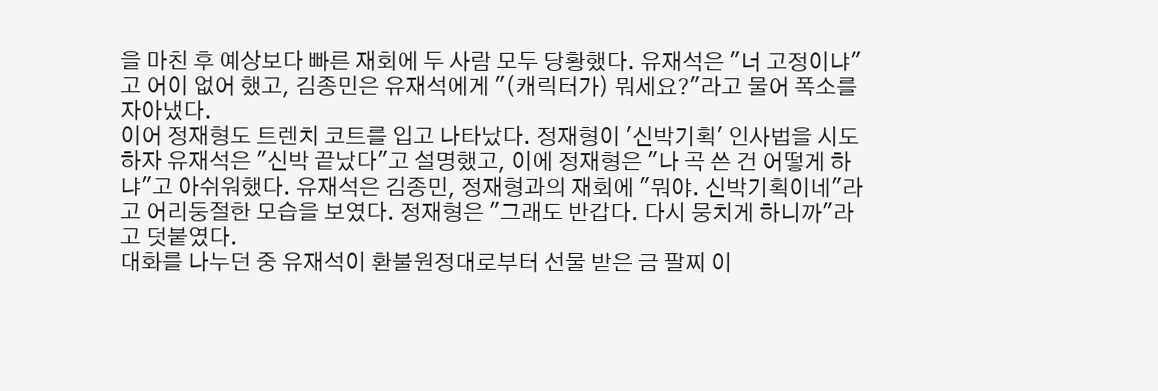을 마친 후 예상보다 빠른 재회에 두 사람 모두 당황했다. 유재석은 "너 고정이냐"고 어이 없어 했고, 김종민은 유재석에게 "(캐릭터가) 뭐세요?"라고 물어 폭소를 자아냈다.
이어 정재형도 트렌치 코트를 입고 나타났다. 정재형이 '신박기획' 인사법을 시도하자 유재석은 "신박 끝났다"고 설명했고, 이에 정재형은 "나 곡 쓴 건 어떻게 하냐"고 아쉬워했다. 유재석은 김종민, 정재형과의 재회에 "뭐야. 신박기획이네"라고 어리둥절한 모습을 보였다. 정재형은 "그래도 반갑다. 다시 뭉치게 하니까"라고 덧붙였다.
대화를 나누던 중 유재석이 환불원정대로부터 선물 받은 금 팔찌 이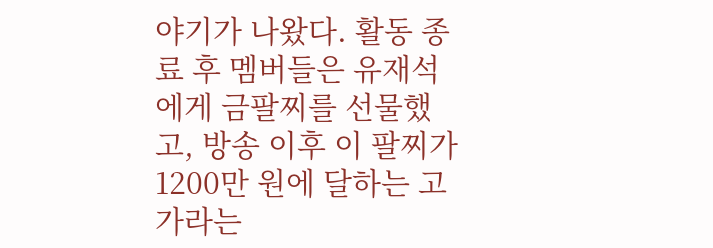야기가 나왔다. 활동 종료 후 멤버들은 유재석에게 금팔찌를 선물했고, 방송 이후 이 팔찌가 1200만 원에 달하는 고가라는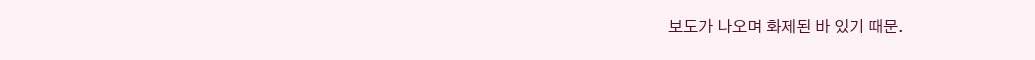보도가 나오며 화제된 바 있기 때문.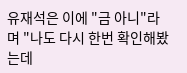유재석은 이에 "금 아니"라며 "나도 다시 한번 확인해봤는데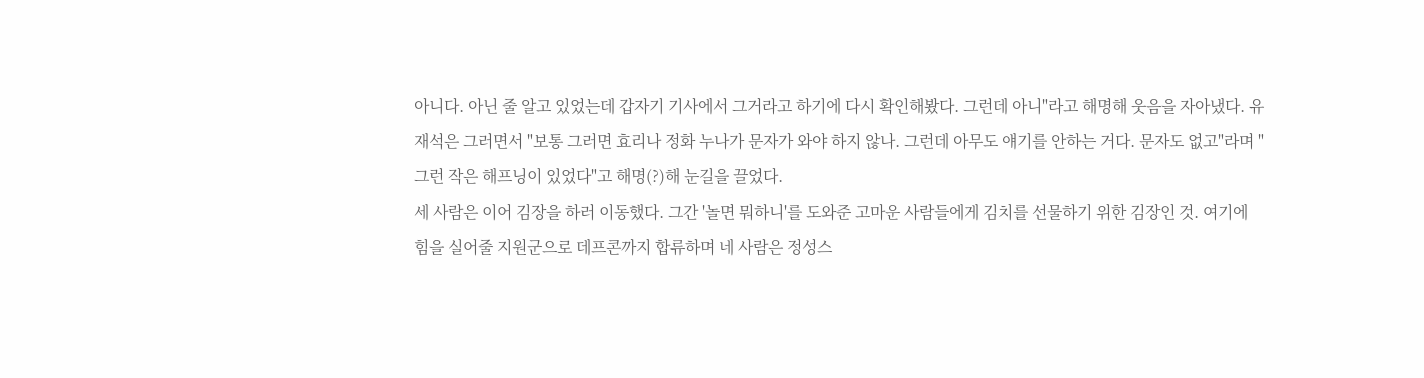아니다. 아닌 줄 알고 있었는데 갑자기 기사에서 그거라고 하기에 다시 확인해봤다. 그런데 아니"라고 해명해 웃음을 자아냈다. 유재석은 그러면서 "보통 그러면 효리나 정화 누나가 문자가 와야 하지 않나. 그런데 아무도 얘기를 안하는 거다. 문자도 없고"라며 "그런 작은 해프닝이 있었다"고 해명(?)해 눈길을 끌었다.
세 사람은 이어 김장을 하러 이동했다. 그간 '놀면 뭐하니'를 도와준 고마운 사람들에게 김치를 선물하기 위한 김장인 것. 여기에 힘을 실어줄 지원군으로 데프콘까지 합류하며 네 사람은 정성스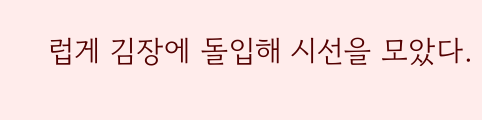럽게 김장에 돌입해 시선을 모았다.